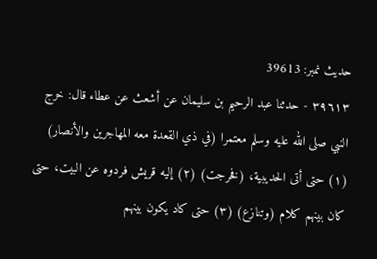حدیث نمبر: 39613
٣٩٦١٣ - حدثنا عبد الرحيم بن سليمان عن أشعث عن عطاء قال: خرج النبي صلى الله عليه وسلم معتمرا (في ذي القعدة معه المهاجرين والأنصار) (١) حتى أتى الحديبية، (فخرجت) (٢) إليه قريش فردوه عن البيت، حتى كان بينهم كلام (وتنازع) (٣) حتى كاد يكون بينهم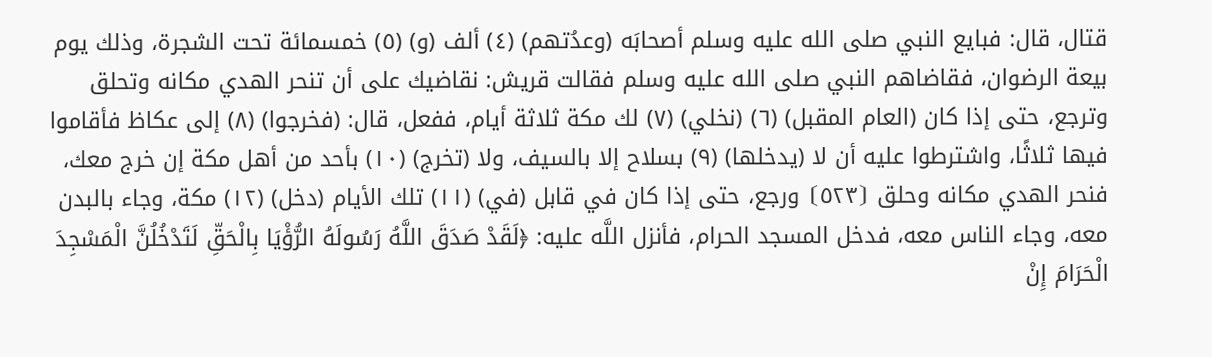قتال، قال: فبايع النبي صلى الله عليه وسلم أصحابَه (وعدُتهم) (٤) ألف (و) (٥) خمسمائة تحت الشجرة، وذلك يوم بيعة الرضوان، فقاضاهم النبي صلى الله عليه وسلم فقالت قريش: نقاضيك على أن تنحر الهدي مكانه وتحلق وترجع، حتى إذا كان (العام المقبل) (٦) (نخلي) (٧) لك مكة ثلاثة أيام، ففعل، قال: (فخرجوا) (٨) إلى عكاظ فأقاموا فيها ثلاثًا، واشترطوا عليه أن لا (يدخلها) (٩) بسلاح إلا بالسيف، ولا (تخرج) (١٠) بأحد من أهل مكة إن خرج معك، فنحر الهدي مكانه وحلق ⦗٥٢٣⦘ ورجع، حتى إذا كان في قابل (في) (١١) تلك الأيام (دخل) (١٢) مكة، وجاء بالبدن معه، وجاء الناس معه، فدخل المسجد الحرام، فأنزل اللَّه عليه: ﴿لَقَدْ صَدَقَ اللَّهُ رَسُولَهُ الرُّؤْيَا بِالْحَقِّ لَتَدْخُلُنَّ الْمَسْجِدَ الْحَرَامَ إِنْ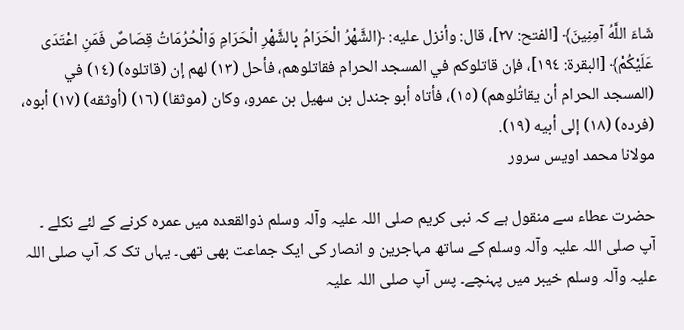شَاءَ اللَّهُ آمِنِينَ﴾ [الفتح: ٢٧]، قال: وأنزل عليه: ﴿الشَّهْرُ الْحَرَامُ بِالشَّهْرِ الْحَرَامِ وَالْحُرُمَاتُ قِصَاصٌ فَمَنِ اعْتَدَى عَلَيْكُمْ﴾ [البقرة: ١٩٤]، فإن قاتلوكم في المسجد الحرام فقاتلوهم، فأحل (١٣) لهم إن (قاتلوه) (١٤) في (المسجد الحرام أن يقاتُلوهم) (١٥)، فأتاه أبو جندل بن سهيل بن عمرو، وكان (موثقا) (١٦) (أوثقه) (١٧) أبوه، (فرده) (١٨) إلى أبيه (١٩).
مولانا محمد اویس سرور

حضرت عطاء سے منقول ہے کہ نبی کریم صلی اللہ علیہ وآلہ وسلم ذوالقعدہ میں عمرہ کرنے کے لئے نکلے ۔ آپ صلی اللہ علیہ وآلہ وسلم کے ساتھ مہاجرین و انصار کی ایک جماعت بھی تھی۔ یہاں تک کہ آپ صلی اللہ علیہ وآلہ وسلم خیبر میں پہنچے۔ پس آپ صلی اللہ علیہ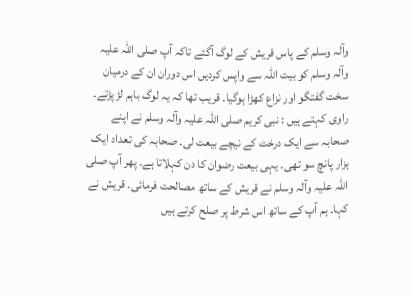وآلہ وسلم کے پاس قریش کے لوگ آگئے تاکہ آپ صلی اللہ علیہ وآلہ وسلم کو بیت اللہ سے واپس کردیں اس دوران ان کے درمیان سخت گفتگو اور نزاع کھڑا ہوگیا۔ قریب تھا کہ یہ لوگ باہم لڑ پڑتے۔ راوی کہتے ہیں : نبی کریم صلی اللہ علیہ وآلہ وسلم نے اپنے صحابہ سے ایک درخت کے نیچے بیعت لی۔ صحابہ کی تعداد ایک ہزار پانچ سو تھی۔ یہی بیعت رضوان کا دن کہلاتا ہے۔ پھر آپ صلی اللہ علیہ وآلہ وسلم نے قریش کے ساتھ مصالحت فرمائی۔ قریش نے کہا۔ ہم آپ کے ساتھ اس شرط پر صلح کرتے ہیں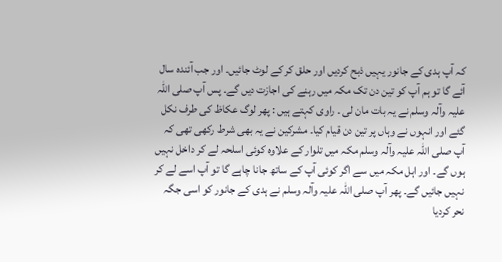کہ آپ ہدی کے جانور یہیں ذبح کردیں اور حلق کر کے لوٹ جائیں۔ اور جب آئندہ سال آئے گا تو ہم آپ کو تین دن تک مکہ میں رہنے کی اجازت دیں گے۔ پس آپ صلی اللہ علیہ وآلہ وسلم نے یہ بات مان لی ۔ راوی کہتے ہیں : پھر لوگ عکاظ کی طرف نکل گئے اور انہوں نے وہاں پر تین دن قیام کیا۔ مشرکین نے یہ بھی شرط رکھی تھی کہ آپ صلی اللہ علیہ وآلہ وسلم مکہ میں تلوار کے علاوہ کوئی اسلحہ لے کر داخل نہیں ہوں گے۔ اور اہل مکہ میں سے اگر کوئی آپ کے ساتھ جانا چاہے گا تو آپ اسے لے کر نہیں جائیں گے۔ پھر آپ صلی اللہ علیہ وآلہ وسلم نے ہدی کے جانور کو اسی جگہ نحر کردیا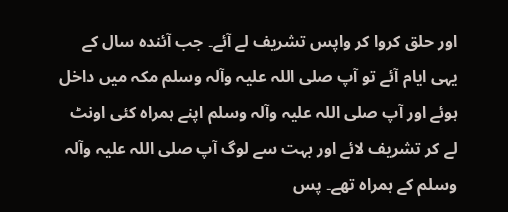اور حلق کروا کر واپس تشریف لے آئے۔ جب آئندہ سال کے یہی ایام آئے تو آپ صلی اللہ علیہ وآلہ وسلم مکہ میں داخل ہوئے اور آپ صلی اللہ علیہ وآلہ وسلم اپنے ہمراہ کئی اونٹ لے کر تشریف لائے اور بہت سے لوگ آپ صلی اللہ علیہ وآلہ وسلم کے ہمراہ تھے۔ پس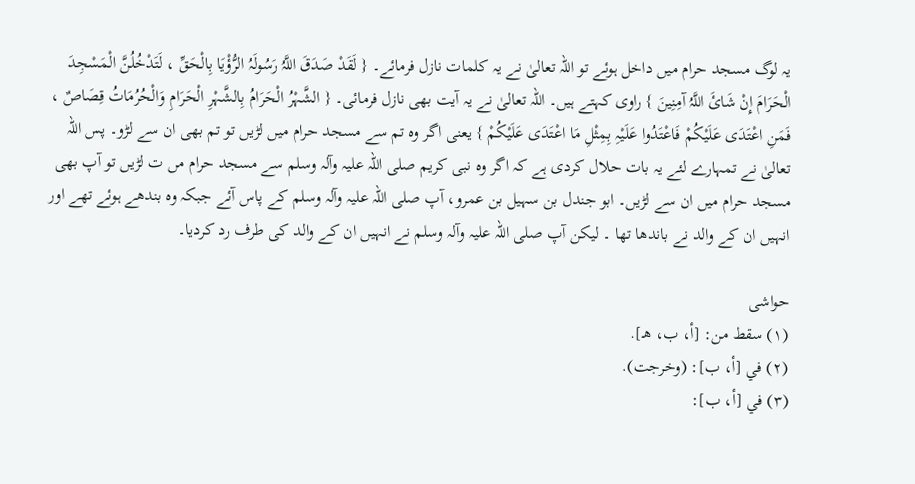یہ لوگ مسجد حرام میں داخل ہوئے تو اللہ تعالیٰ نے یہ کلمات نازل فرمائے۔ { لَقَدْ صَدَقَ اللَّہُ رَسُولَہُ الرُّؤْیَا بِالْحَقِّ ، لَتَدْخُلُنَّ الْمَسْجِدَ الْحَرَامَ إِنْ شَائَ اللَّہُ آمِنِینَ } راوی کہتے ہیں۔ اللہ تعالیٰ نے یہ آیت بھی نازل فرمائی۔ { الشَّہْرُ الْحَرَامُ بِالشَّہْرِ الْحَرَامِ وَالْحُرُمَاتُ قِصَاصٌ ، فَمَنِ اعْتَدَی عَلَیْکُمْ فَاعْتَدُوا عَلَیْہِ بِمِثْلِ مَا اعْتَدَی عَلَیْکُمْ } یعنی اگر وہ تم سے مسجد حرام میں لڑیں تو تم بھی ان سے لڑو۔ پس اللہ تعالیٰ نے تمہارے لئے یہ بات حلال کردی ہے کہ اگر وہ نبی کریم صلی اللہ علیہ وآلہ وسلم سے مسجد حرام مں ت لڑیں تو آپ بھی مسجد حرام میں ان سے لڑیں۔ ابو جندل بن سہیل بن عمرو، آپ صلی اللہ علیہ وآلہ وسلم کے پاس آئے جبکہ وہ بندھے ہوئے تھے اور انہیں ان کے والد نے باندھا تھا ۔ لیکن آپ صلی اللہ علیہ وآلہ وسلم نے انہیں ان کے والد کی طرف رد کردیا۔

حواشی
(١) سقط من: [أ، ب، هـ].
(٢) في [أ، ب]: (وخرجت).
(٣) في [أ، ب]: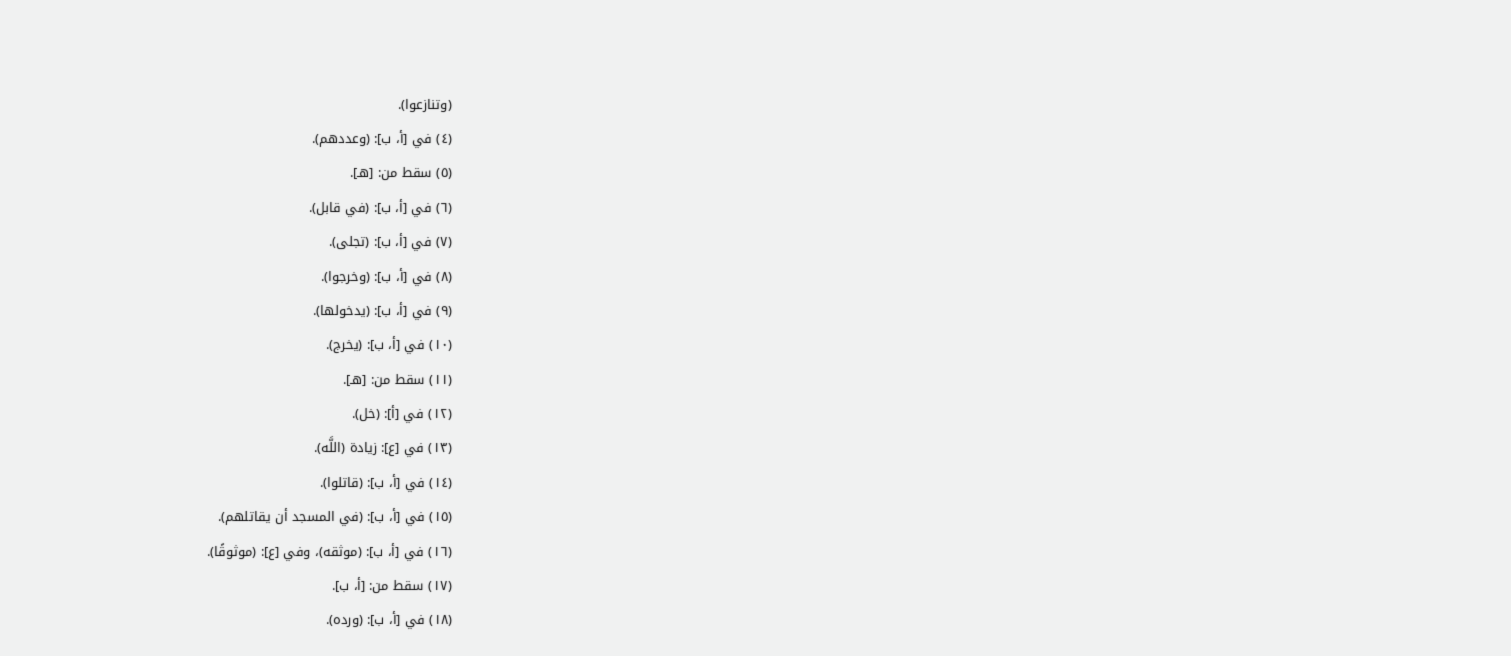(وتنازعوا).
(٤) في [أ، ب]: (وعددهم).
(٥) سقط من: [هـ].
(٦) في [أ، ب]: (في قابل).
(٧) في [أ، ب]: (تجلى).
(٨) في [أ، ب]: (وخرجوا).
(٩) في [أ، ب]: (يدخولها).
(١٠) في [أ، ب]: (يخرج).
(١١) سقط من: [هـ].
(١٢) في [أ]: (خل).
(١٣) في [ع]: زيادة (اللَّه).
(١٤) في [أ، ب]: (قاتلوا).
(١٥) في [أ، ب]: (في المسجد أن يقاتلهم).
(١٦) في [أ، ب]: (موثقه)، وفي [ع]: (موثوقًا).
(١٧) سقط من: [أ، ب].
(١٨) في [أ، ب]: (ورده).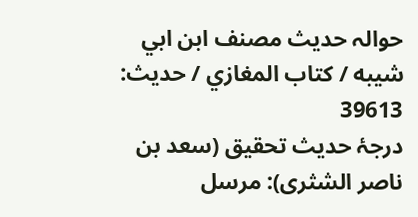حوالہ حدیث مصنف ابن ابي شيبه / كتاب المغازي / حدیث: 39613
درجۂ حدیث تحقیق (سعد بن ناصر الشثری): مرسل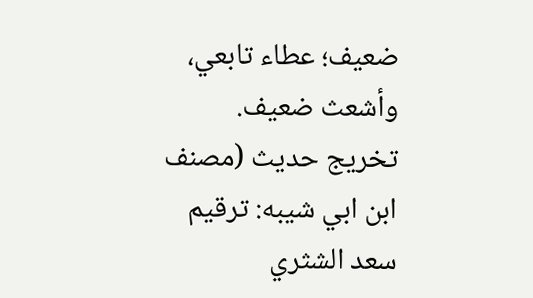ضعيف؛ عطاء تابعي، وأشعث ضعيف.
تخریج حدیث (مصنف ابن ابي شيبه: ترقيم سعد الشثري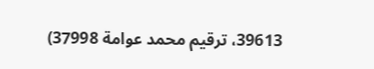39613، ترقيم محمد عوامة 37998)